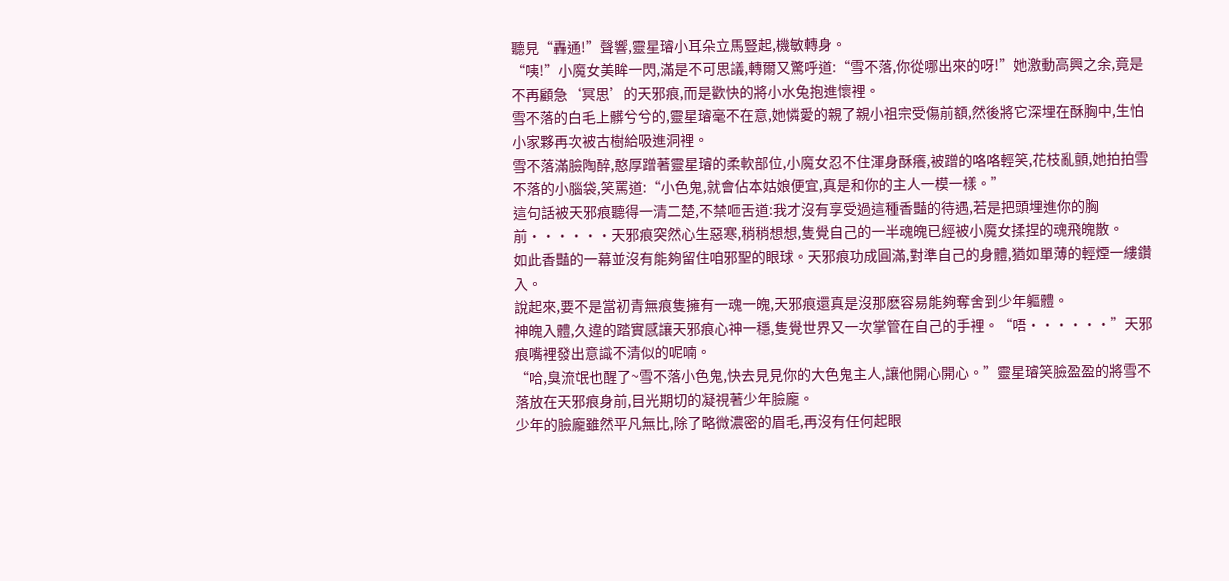聽見“轟通!”聲響,靈星璿小耳朵立馬豎起,機敏轉身。
“咦!”小魔女美眸一閃,滿是不可思議,轉爾又驚呼道:“雪不落,你從哪出來的呀!”她激動高興之余,竟是不再顧急‘冥思’的天邪痕,而是歡快的將小水兔抱進懷裡。
雪不落的白毛上髒兮兮的,靈星璿毫不在意,她憐愛的親了親小祖宗受傷前額,然後將它深埋在酥胸中,生怕小家夥再次被古樹給吸進洞裡。
雪不落滿臉陶醉,憨厚蹭著靈星璿的柔軟部位,小魔女忍不住渾身酥癢,被蹭的咯咯輕笑,花枝亂顫,她拍拍雪不落的小腦袋,笑罵道:“小色鬼,就會佔本姑娘便宜,真是和你的主人一模一樣。”
這句話被天邪痕聽得一清二楚,不禁咂舌道:我才沒有享受過這種香豔的待遇,若是把頭埋進你的胸前······天邪痕突然心生惡寒,稍稍想想,隻覺自己的一半魂魄已經被小魔女揉捏的魂飛魄散。
如此香豔的一幕並沒有能夠留住咱邪聖的眼球。天邪痕功成圓滿,對準自己的身體,猶如單薄的輕煙一縷鑽入。
說起來,要不是當初青無痕隻擁有一魂一魄,天邪痕還真是沒那麽容易能夠奪舍到少年軀體。
神魄入體,久違的踏實感讓天邪痕心神一穩,隻覺世界又一次掌管在自己的手裡。“唔······”天邪痕嘴裡發出意識不清似的呢喃。
“哈,臭流氓也醒了~雪不落小色鬼,快去見見你的大色鬼主人,讓他開心開心。”靈星璿笑臉盈盈的將雪不落放在天邪痕身前,目光期切的凝視著少年臉龐。
少年的臉龐雖然平凡無比,除了略微濃密的眉毛,再沒有任何起眼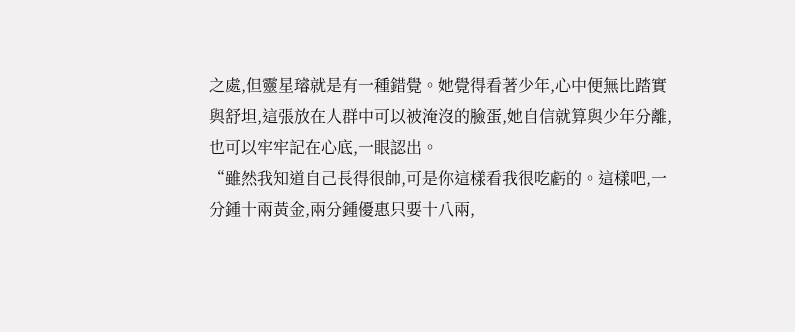之處,但靈星璿就是有一種錯覺。她覺得看著少年,心中便無比踏實與舒坦,這張放在人群中可以被淹沒的臉蛋,她自信就算與少年分離,也可以牢牢記在心底,一眼認出。
“雖然我知道自己長得很帥,可是你這樣看我很吃虧的。這樣吧,一分鍾十兩黃金,兩分鍾優惠只要十八兩,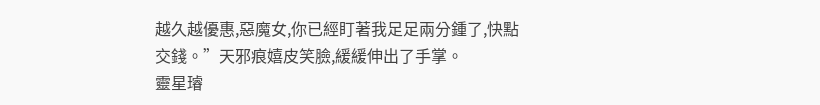越久越優惠,惡魔女,你已經盯著我足足兩分鍾了,快點交錢。”天邪痕嬉皮笑臉,緩緩伸出了手掌。
靈星璿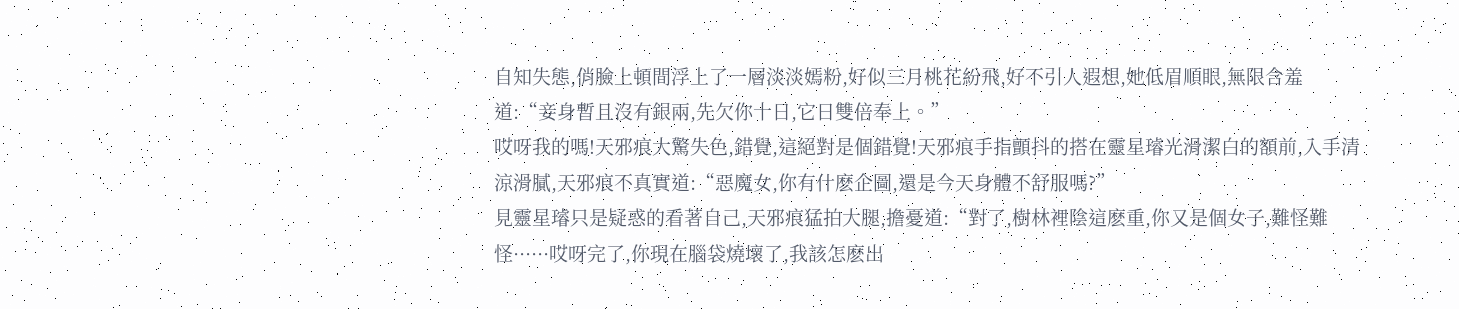自知失態,俏臉上頓間浮上了一層淡淡嫣粉,好似三月桃花紛飛,好不引人遐想,她低眉順眼,無限含羞道:“妾身暫且沒有銀兩,先欠你十日,它日雙倍奉上。”
哎呀我的嗎!天邪痕大驚失色,錯覺,這絕對是個錯覺!天邪痕手指顫抖的搭在靈星璿光滑潔白的額前,入手清涼滑膩,天邪痕不真實道:“惡魔女,你有什麽企圖,還是今天身體不舒服嗎?”
見靈星璿只是疑惑的看著自己,天邪痕猛拍大腿,擔憂道:“對了,樹林裡陰這麽重,你又是個女子,難怪難怪······哎呀完了,你現在腦袋燒壞了,我該怎麽出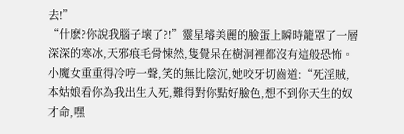去!”
“什麽?你說我腦子壞了?!”靈星璿美麗的臉蛋上瞬時籠罩了一層深深的寒冰,天邪痕毛骨悚然,隻覺呆在樹洞裡都沒有這般恐怖。
小魔女重重得冷哼一聲,笑的無比陰沉,她咬牙切齒道:“死淫賊,本姑娘看你為我出生入死,難得對你點好臉色,想不到你天生的奴才命,嘿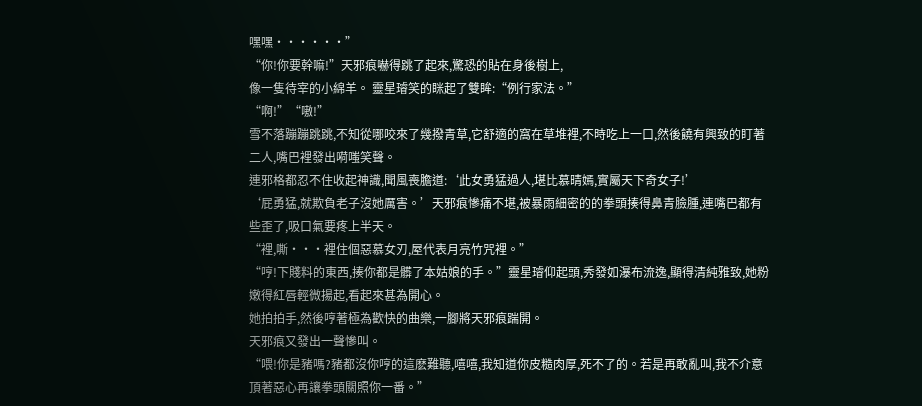嘿嘿······”
“你!你要幹嘛!”天邪痕嚇得跳了起來,驚恐的貼在身後樹上,
像一隻待宰的小綿羊。 靈星璿笑的眯起了雙眸:“例行家法。”
“啊!”“嗷!”
雪不落蹦蹦跳跳,不知從哪咬來了幾撥青草,它舒適的窩在草堆裡,不時吃上一口,然後饒有興致的盯著二人,嘴巴裡發出嗬嗤笑聲。
連邪格都忍不住收起神識,聞風喪膽道:‘此女勇猛過人,堪比慕晴嫣,實屬天下奇女子!’
‘屁勇猛,就欺負老子沒她厲害。’天邪痕慘痛不堪,被暴雨細密的的拳頭揍得鼻青臉腫,連嘴巴都有些歪了,吸口氣要疼上半天。
“裡,嘶···裡住個惡慕女刃,屋代表月亮竹咒裡。”
“哼!下賤料的東西,揍你都是髒了本姑娘的手。”靈星璿仰起頭,秀發如瀑布流逸,顯得清純雅致,她粉嫩得紅唇輕微揚起,看起來甚為開心。
她拍拍手,然後哼著極為歡快的曲樂,一腳將天邪痕踹開。
天邪痕又發出一聲慘叫。
“喂!你是豬嗎?豬都沒你哼的這麽難聽,嘻嘻,我知道你皮糙肉厚,死不了的。若是再敢亂叫,我不介意頂著惡心再讓拳頭關照你一番。”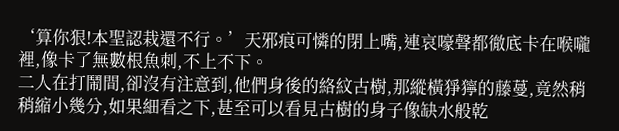‘算你狠!本聖認栽還不行。’天邪痕可憐的閉上嘴,連哀嚎聲都徹底卡在喉嚨裡,像卡了無數根魚刺,不上不下。
二人在打鬧間,卻沒有注意到,他們身後的絡紋古樹,那縱橫猙獰的藤蔓,竟然稍稍縮小幾分,如果細看之下,甚至可以看見古樹的身子像缺水般乾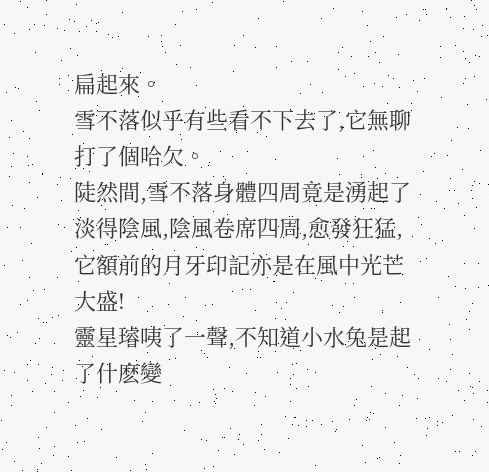扁起來。
雪不落似乎有些看不下去了,它無聊打了個哈欠。
陡然間,雪不落身體四周竟是湧起了淡得陰風,陰風卷席四周,愈發狂猛,它額前的月牙印記亦是在風中光芒大盛!
靈星璿咦了一聲,不知道小水兔是起了什麽變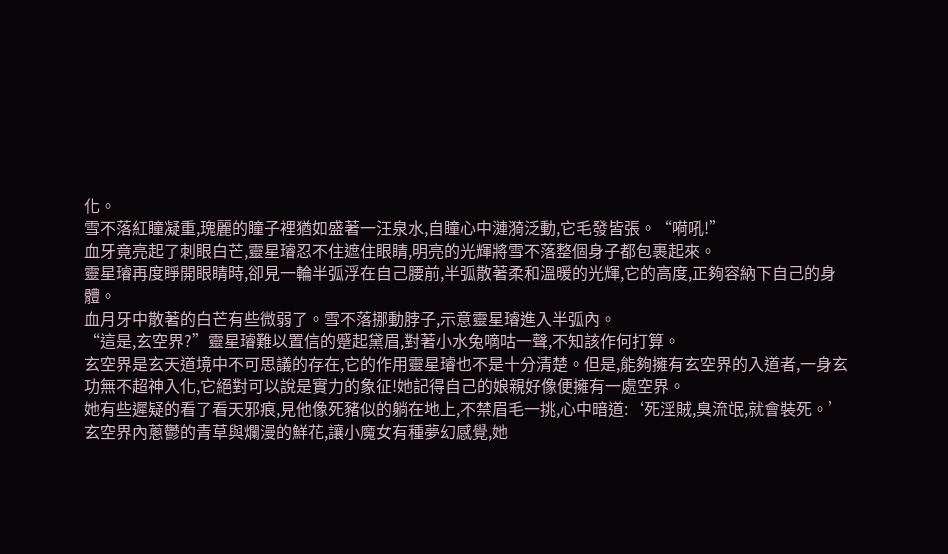化。
雪不落紅瞳凝重,瑰麗的瞳子裡猶如盛著一汪泉水,自瞳心中漣漪泛動,它毛發皆張。“嗬吼!”
血牙竟亮起了刺眼白芒,靈星璿忍不住遮住眼睛,明亮的光輝將雪不落整個身子都包裹起來。
靈星璿再度睜開眼睛時,卻見一輪半弧浮在自己腰前,半弧散著柔和溫暖的光輝,它的高度,正夠容納下自己的身體。
血月牙中散著的白芒有些微弱了。雪不落挪動脖子,示意靈星璿進入半弧內。
“這是,玄空界?”靈星璿難以置信的蹙起黛眉,對著小水兔嘀咕一聲,不知該作何打算。
玄空界是玄天道境中不可思議的存在,它的作用靈星璿也不是十分清楚。但是,能夠擁有玄空界的入道者,一身玄功無不超神入化,它絕對可以說是實力的象征!她記得自己的娘親好像便擁有一處空界。
她有些遲疑的看了看天邪痕,見他像死豬似的躺在地上,不禁眉毛一挑,心中暗道:‘死淫賊,臭流氓,就會裝死。’
玄空界內蔥鬱的青草與爛漫的鮮花,讓小魔女有種夢幻感覺,她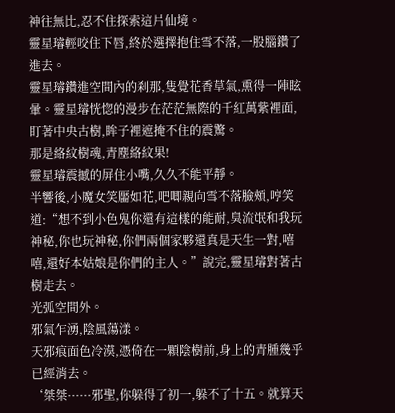神往無比,忍不住探索這片仙境。
靈星璿輕咬住下唇,終於選擇抱住雪不落,一股腦鑽了進去。
靈星璿鑽進空間內的刹那,隻覺花香草氣,熏得一陣眩暈。靈星璿恍惚的漫步在茫茫無際的千紅萬紫裡面,盯著中央古樹,眸子裡遮掩不住的震驚。
那是絡紋樹魂,青塵絡紋果!
靈星璿震撼的屏住小嘴,久久不能平靜。
半響後,小魔女笑靨如花,吧唧親向雪不落臉頰,哼笑道:“想不到小色鬼你還有這樣的能耐,臭流氓和我玩神秘,你也玩神秘,你們兩個家夥還真是天生一對,嘻嘻,還好本姑娘是你們的主人。”說完,靈星璿對著古樹走去。
光弧空間外。
邪氣乍湧,陰風蕩漾。
天邪痕面色冷漠,憑倚在一顆陰樹前,身上的青腫幾乎已經消去。
‘桀桀······邪聖,你躲得了初一,躲不了十五。就算天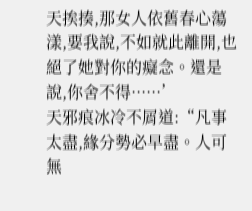天挨揍,那女人依舊春心蕩漾,要我說,不如就此離開,也絕了她對你的癡念。還是說,你舍不得······’
天邪痕冰冷不屑道:“凡事太盡,緣分勢必早盡。人可無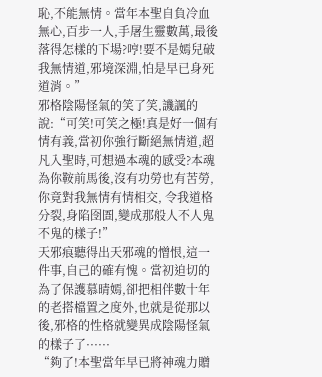恥,不能無情。當年本聖自負冷血無心,百步一人,手屠生靈數萬,最後落得怎樣的下場?哼!要不是嫣兒破我無情道,邪境深淵,怕是早已身死道消。”
邪格陰陽怪氣的笑了笑,譏諷的說:“可笑!可笑之極!真是好一個有情有義,當初你強行斷絕無情道,超凡入聖時,可想過本魂的感受?本魂為你鞍前馬後,沒有功勞也有苦勞,你竟對我無情有情相交, 令我道格分裂,身陷囹圄,變成那般人不人鬼不鬼的樣子!”
天邪痕聽得出天邪魂的憎恨,這一件事,自己的確有愧。當初迫切的為了保護慕晴嫣,卻把相伴數十年的老搭檔置之度外,也就是從那以後,邪格的性格就變異成陰陽怪氣的樣子了······
“夠了!本聖當年早已將神魂力贈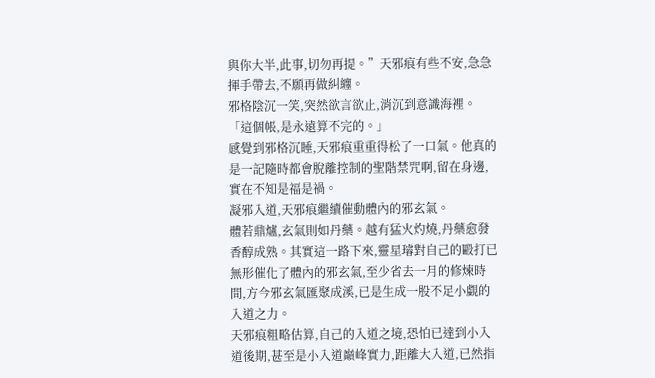與你大半,此事,切勿再提。”天邪痕有些不安,急急揮手帶去,不願再做糾纏。
邪格陰沉一笑,突然欲言欲止,消沉到意識海裡。
「這個帳,是永遠算不完的。」
感覺到邪格沉睡,天邪痕重重得松了一口氣。他真的是一記隨時都會脫離控制的聖階禁咒啊,留在身邊,實在不知是福是禍。
凝邪入道,天邪痕繼續催動體內的邪玄氣。
體若鼎爐,玄氣則如丹藥。越有猛火灼燒,丹藥愈發香醇成熟。其實這一路下來,靈星璿對自己的毆打已無形催化了體內的邪玄氣,至少省去一月的修煉時間,方今邪玄氣匯聚成溪,已是生成一股不足小覷的入道之力。
天邪痕粗略估算,自己的入道之境,恐怕已達到小入道後期,甚至是小入道巔峰實力,距離大入道,已然指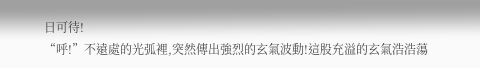日可待!
“呼!”不遠處的光弧裡,突然傳出強烈的玄氣波動!這股充溢的玄氣浩浩蕩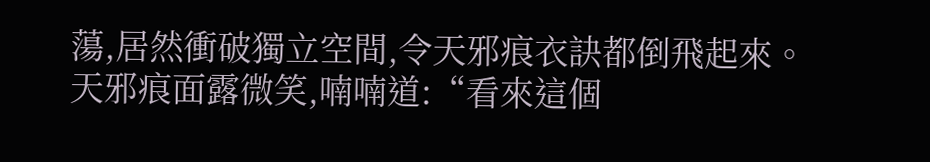蕩,居然衝破獨立空間,令天邪痕衣訣都倒飛起來。
天邪痕面露微笑,喃喃道:“看來這個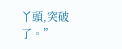丫頭,突破了。”